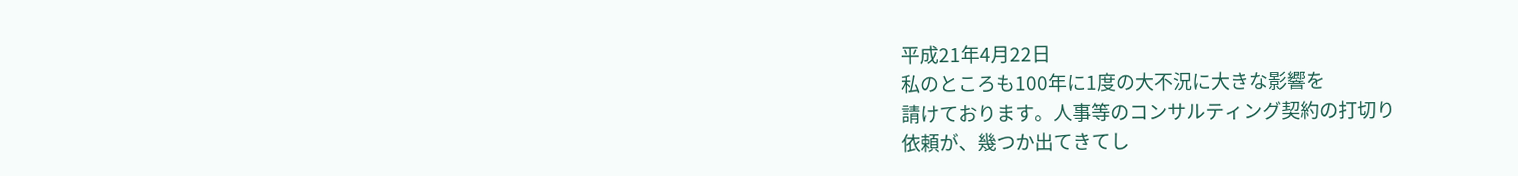平成21年4月22日
私のところも100年に1度の大不況に大きな影響を
請けております。人事等のコンサルティング契約の打切り
依頼が、幾つか出てきてし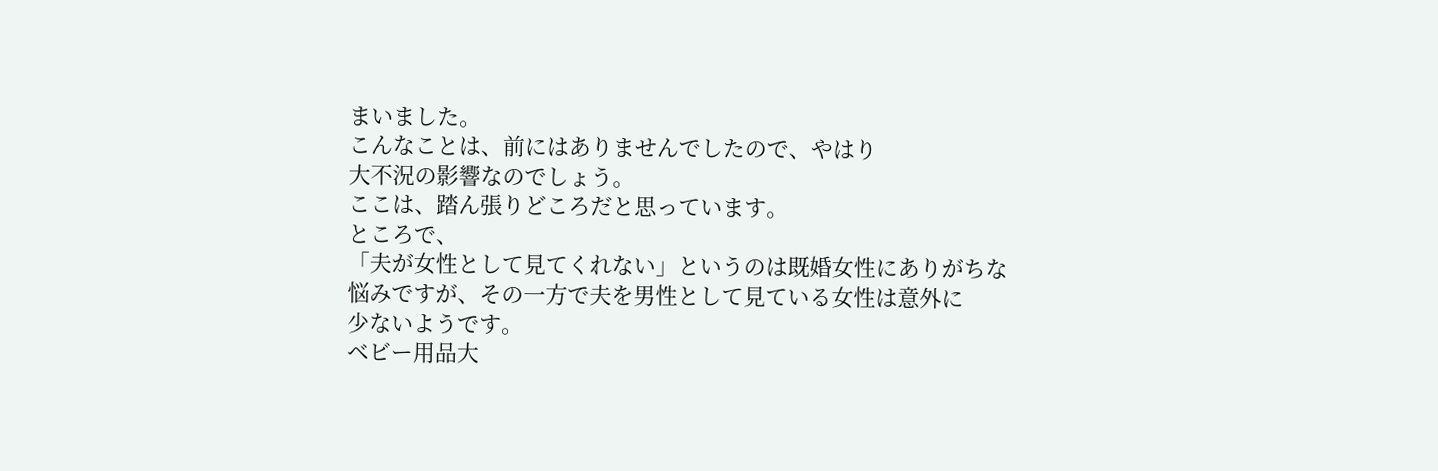まいました。
こんなことは、前にはありませんでしたので、やはり
大不況の影響なのでしょう。
ここは、踏ん張りどころだと思っています。
ところで、
「夫が女性として見てくれない」というのは既婚女性にありがちな
悩みですが、その一方で夫を男性として見ている女性は意外に
少ないようです。
ベビー用品大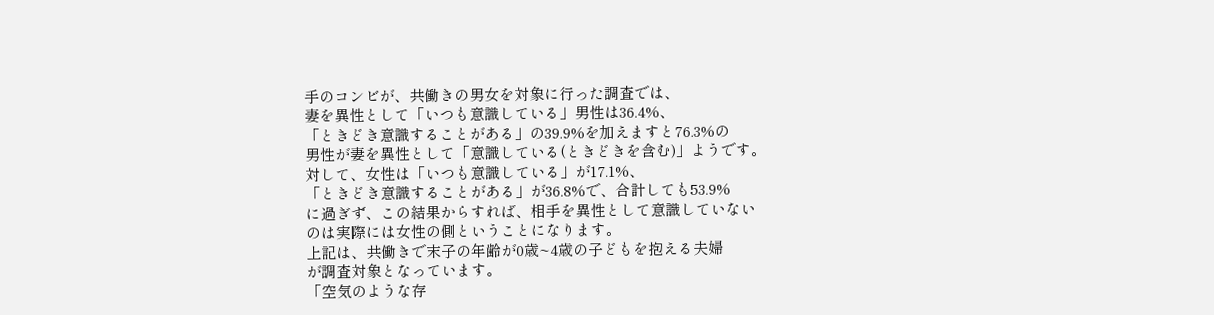手のコンビが、共働きの男女を対象に行った調査では、
妻を異性として「いつも意識している」男性は36.4%、
「ときどき意識することがある」の39.9%を加えますと76.3%の
男性が妻を異性として「意識している(ときどきを含む)」ようです。
対して、女性は「いつも意識している」が17.1%、
「ときどき意識することがある」が36.8%で、合計しても53.9%
に過ぎず、この結果からすれば、相手を異性として意識していない
のは実際には女性の側ということになります。
上記は、共働きで末子の年齢が0歳~4歳の子どもを抱える夫婦
が調査対象となっています。
「空気のような存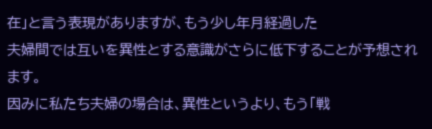在」と言う表現がありますが、もう少し年月経過した
夫婦間では互いを異性とする意識がさらに低下することが予想されます。
因みに私たち夫婦の場合は、異性というより、もう「戦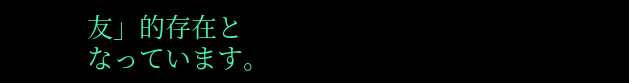友」的存在と
なっています。